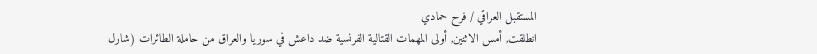المستقبل العراقي / فرح حمادي
انطلقت, أمس الاثنين, أولى المهمات القتالية الفرنسية ضد داعش في سوريا والعراق من حاملة الطائرات (شارل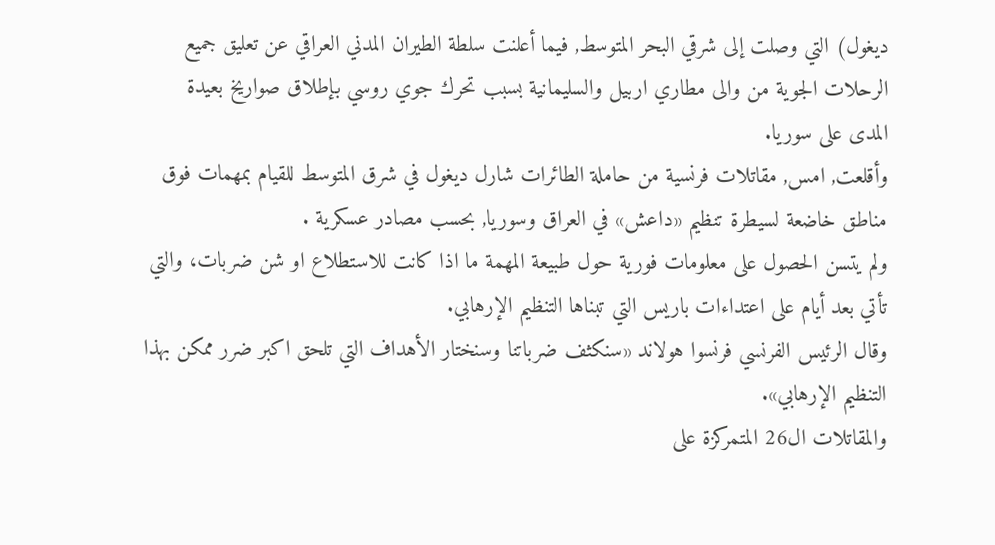ديغول) التي وصلت إلى شرقي البحر المتوسط, فيما أعلنت سلطة الطيران المدني العراقي عن تعليق جميع الرحلات الجوية من والى مطاري اربيل والسليمانية بسبب تحرك جوي روسي بإطلاق صواريخ بعيدة المدى على سوريا.
وأقلعت, امس, مقاتلات فرنسية من حاملة الطائرات شارل ديغول في شرق المتوسط للقيام بمهمات فوق مناطق خاضعة لسيطرة تنظيم «داعش» في العراق وسوريا, بحسب مصادر عسكرية .
ولم يتسن الحصول على معلومات فورية حول طبيعة المهمة ما اذا كانت للاستطلاع او شن ضربات، والتي تأتي بعد أيام على اعتداءات باريس التي تبناها التنظيم الإرهابي.
وقال الرئيس الفرنسي فرنسوا هولاند «سنكثف ضرباتنا وسنختار الأهداف التي تلحق اكبر ضرر ممكن بهذا التنظيم الإرهابي».
والمقاتلات ال26 المتمركزة على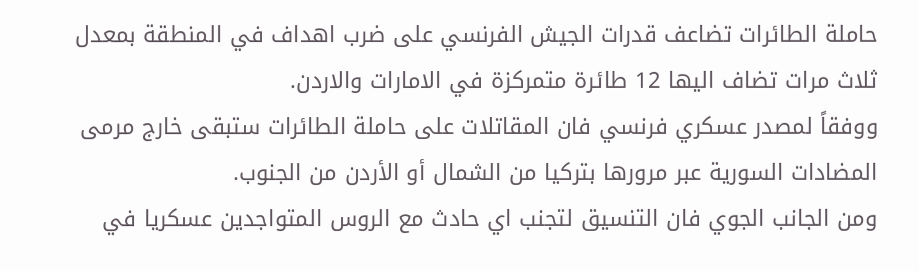حاملة الطائرات تضاعف قدرات الجيش الفرنسي على ضرب اهداف في المنطقة بمعدل ثلاث مرات تضاف اليها 12 طائرة متمركزة في الامارات والاردن.
ووفقاً لمصدر عسكري فرنسي فان المقاتلات على حاملة الطائرات ستبقى خارج مرمى المضادات السورية عبر مرورها بتركيا من الشمال أو الأردن من الجنوب.
ومن الجانب الجوي فان التنسيق لتجنب اي حادث مع الروس المتواجدين عسكريا في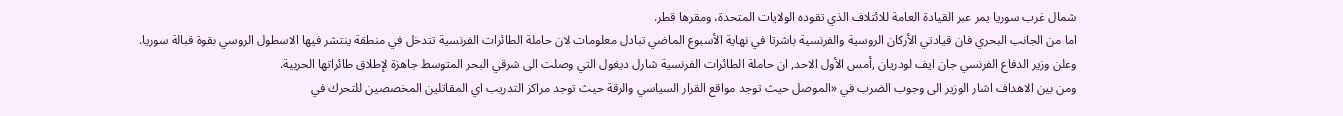شمال غرب سوريا يمر عبر القيادة العامة للائتلاف الذي تقوده الولايات المتحدة، ومقرها قطر.
اما من الجانب البحري فان قيادتي الأركان الروسية والفرنسية باشرتا في نهاية الأسبوع الماضي تبادل معلومات لان حاملة الطائرات الفرنسية تتدخل في منطقة ينتشر فيها الاسطول الروسي بقوة قبالة سوريا.
وعلن وزير الدفاع الفرنسي جان ايف لودريان ,أمس الأول الاحد, ان حاملة الطائرات الفرنسية شارل ديغول التي وصلت الى شرقي البحر المتوسط جاهزة لإطلاق طائراتها الحربية.
ومن بين الاهداف اشار الوزير الى وجوب الضرب في «الموصل حيث توجد مواقع القرار السياسي والرقة حيث توجد مراكز التدريب اي المقاتلين المخصصين للتحرك في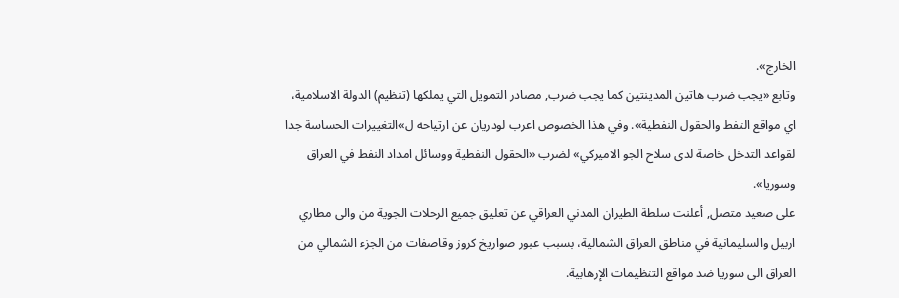الخارج».
وتابع «يجب ضرب هاتين المدينتين كما يجب ضرب, مصادر التمويل التي يملكها (تنظيم) الدولة الاسلامية، اي مواقع النفط والحقول النفطية». وفي هذا الخصوص اعرب لودريان عن ارتياحه ل»التغييرات الحساسة جدا لقواعد التدخل خاصة لدى سلاح الجو الاميركي» لضرب «الحقول النفطية ووسائل امداد النفط في العراق وسوريا».
على صعيد متصل, أعلنت سلطة الطيران المدني العراقي عن تعليق جميع الرحلات الجوية من والى مطاري اربيل والسليمانية في مناطق العراق الشمالية، بسبب عبور صواريخ كروز وقاصفات من الجزء الشمالي من العراق الى سوريا ضد مواقع التنظيمات الإرهابية.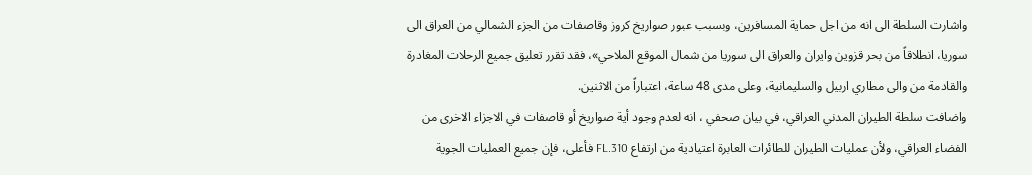واشارت السلطة الى انه من اجل حماية المسافرين، وبسبب عبور صواريخ كروز وقاصفات من الجزء الشمالي من العراق الى سوريا، انطلاقاً من بحر قزوين وايران والعراق الى سوريا من شمال الموقع الملاحي»، فقد تقرر تعليق جميع الرحلات المغادرة والقادمة من والى مطاري اربيل والسليمانية، وعلى مدى 48 ساعة، اعتباراً من الاثنين.
واضافت سلطة الطيران المدني العراقي، في بيان صحفي ، انه لعدم وجود أية صواريخ أو قاصفات في الاجزاء الاخرى من الفضاء العراقي، ولأن عمليات الطيران للطائرات العابرة اعتيادية من ارتفاع FL.310 فأعلى، فإن جميع العمليات الجوية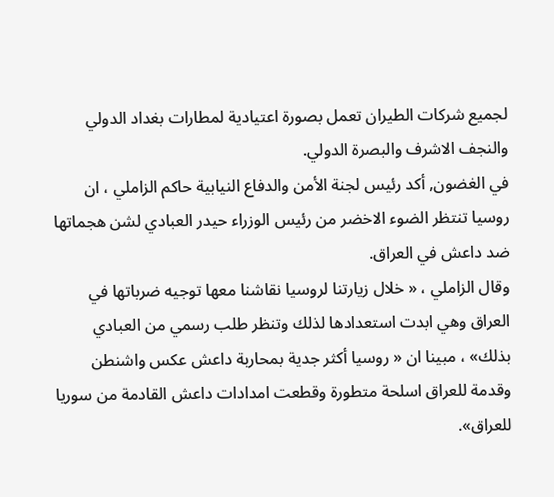لجميع شركات الطيران تعمل بصورة اعتيادية لمطارات بغداد الدولي والنجف الاشرف والبصرة الدولي.
في الغضون, أكد رئيس لجنة الأمن والدفاع النيابية حاكم الزاملي ، ان روسيا تنتظر الضوء الاخضر من رئيس الوزراء حيدر العبادي لشن هجماتها ضد داعش في العراق.
وقال الزاملي ، « خلال زيارتنا لروسيا نقاشنا معها توجيه ضرباتها في العراق وهي ابدت استعدادها لذلك وتنظر طلب رسمي من العبادي بذلك» ، مبينا ان « روسيا أكثر جدية بمحاربة داعش عكس واشنطن وقدمة للعراق اسلحة متطورة وقطعت امدادات داعش القادمة من سوريا للعراق».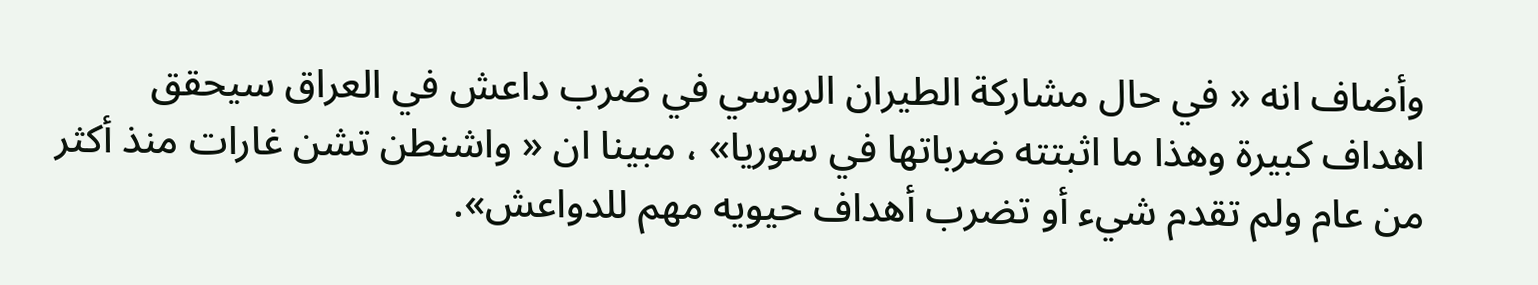وأضاف انه « في حال مشاركة الطيران الروسي في ضرب داعش في العراق سيحقق اهداف كبيرة وهذا ما اثبتته ضرباتها في سوريا» ، مبينا ان « واشنطن تشن غارات منذ أكثر من عام ولم تقدم شيء أو تضرب أهداف حيويه مهم للدواعش».